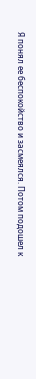Я понял ее беспокойство и засмеялся. Потом подошел к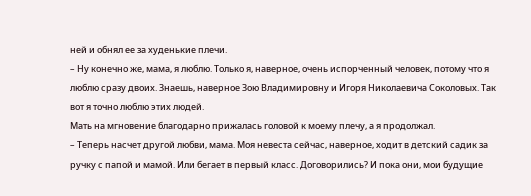ней и обнял ее за худенькие плечи.
– Ну конечно же, мама, я люблю. Только я, наверное, очень испорченный человек, потому что я люблю сразу двоих. Знаешь, наверное Зою Владимировну и Игоря Николаевича Соколовых. Так вот я точно люблю этих людей.
Мать на мгновение благодарно прижалась головой к моему плечу, а я продолжал.
– Теперь насчет другой любви, мама. Моя невеста сейчас, наверное, ходит в детский садик за ручку с папой и мамой. Или бегает в первый класс. Договорились? И пока они, мои будущие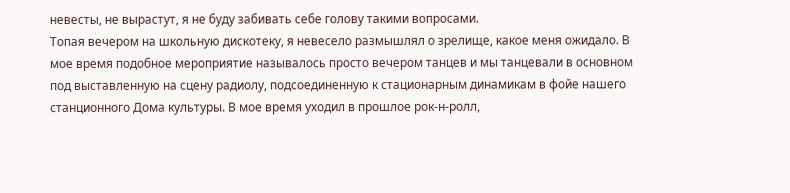невесты, не вырастут, я не буду забивать себе голову такими вопросами.
Топая вечером на школьную дискотеку, я невесело размышлял о зрелище, какое меня ожидало. В мое время подобное мероприятие называлось просто вечером танцев и мы танцевали в основном под выставленную на сцену радиолу, подсоединенную к стационарным динамикам в фойе нашего станционного Дома культуры. В мое время уходил в прошлое рок-н-ролл,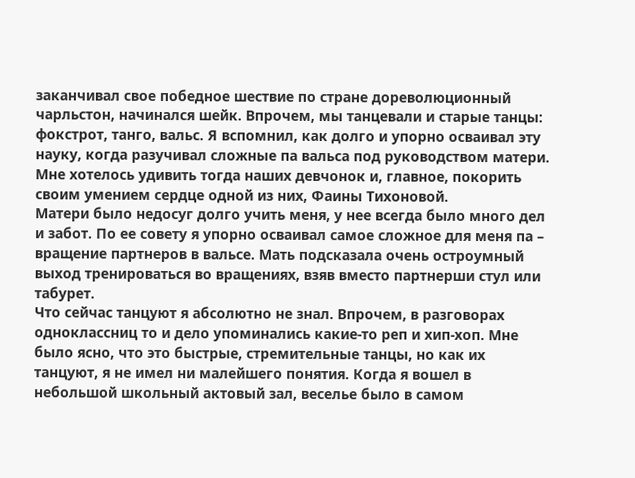заканчивал свое победное шествие по стране дореволюционный чарльстон, начинался шейк. Впрочем, мы танцевали и старые танцы: фокстрот, танго, вальс. Я вспомнил, как долго и упорно осваивал эту науку, когда разучивал сложные па вальса под руководством матери. Мне хотелось удивить тогда наших девчонок и, главное, покорить своим умением сердце одной из них, Фаины Тихоновой.
Матери было недосуг долго учить меня, у нее всегда было много дел и забот. По ее совету я упорно осваивал самое сложное для меня па – вращение партнеров в вальсе. Мать подсказала очень остроумный выход тренироваться во вращениях, взяв вместо партнерши стул или табурет.
Что сейчас танцуют я абсолютно не знал. Впрочем, в разговорах одноклассниц то и дело упоминались какие-то реп и хип-хоп. Мне было ясно, что это быстрые, стремительные танцы, но как их танцуют, я не имел ни малейшего понятия. Когда я вошел в небольшой школьный актовый зал, веселье было в самом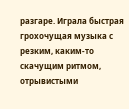разгаре. Играла быстрая грохочущая музыка с резким, каким-то скачущим ритмом, отрывистыми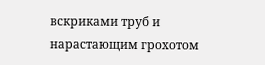вскриками труб и нарастающим грохотом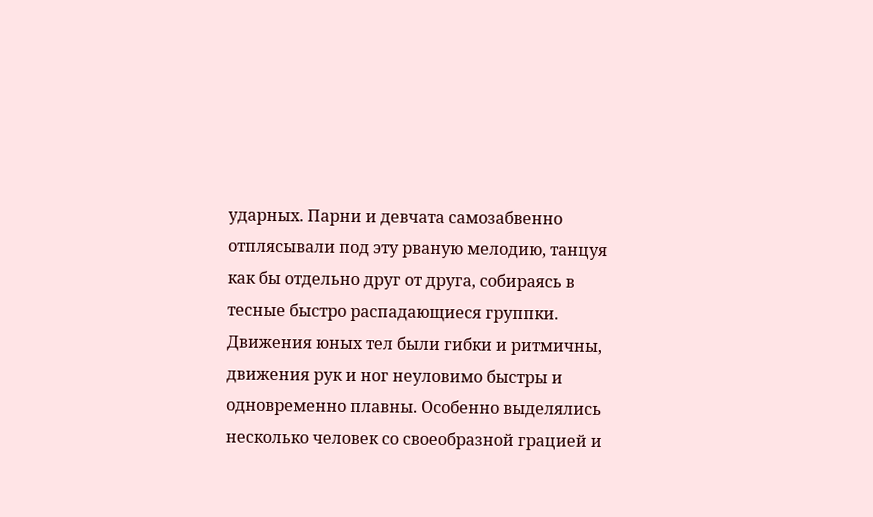ударных. Парни и девчата самозабвенно отплясывали под эту рваную мелодию, танцуя как бы отдельно друг от друга, собираясь в тесные быстро распадающиеся группки. Движения юных тел были гибки и ритмичны, движения рук и ног неуловимо быстры и одновременно плавны. Особенно выделялись несколько человек со своеобразной грацией и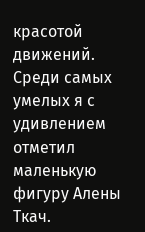красотой движений. Среди самых умелых я с удивлением отметил маленькую фигуру Алены Ткач.